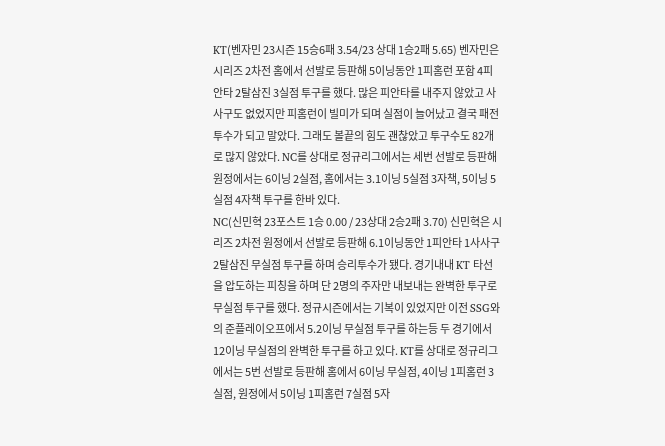KT(벤자민 23시즌 15승6패 3.54/23 상대 1승2패 5.65) 벤자민은 시리즈 2차전 홈에서 선발로 등판해 5이닝동안 1피홈런 포함 4피안타 2탈삼진 3실점 투구를 했다. 많은 피안타를 내주지 않았고 사사구도 없었지만 피홈런이 빌미가 되며 실점이 늘어났고 결국 패전투수가 되고 말았다. 그래도 볼끝의 힘도 괜찮았고 투구수도 82개로 많지 않았다. NC를 상대로 정규리그에서는 세번 선발로 등판해 원정에서는 6이닝 2실점, 홈에서는 3.1이닝 5실점 3자책, 5이닝 5실점 4자책 투구를 한바 있다.
NC(신민혁 23포스트 1승 0.00 / 23상대 2승2패 3.70) 신민혁은 시리즈 2차전 원정에서 선발로 등판해 6.1이닝동안 1피안타 1사사구 2탈삼진 무실점 투구를 하며 승리투수가 됐다. 경기내내 KT 타선을 압도하는 피칭을 하며 단 2명의 주자만 내보내는 완벽한 투구로 무실점 투구를 했다. 정규시즌에서는 기복이 있었지만 이전 SSG와의 준플레이오프에서 5.2이닝 무실점 투구를 하는등 두 경기에서 12이닝 무실점의 완벽한 투구를 하고 있다. KT를 상대로 정규리그에서는 5번 선발로 등판해 홈에서 6이닝 무실점, 4이닝 1피홈런 3실점, 원정에서 5이닝 1피홈런 7실점 5자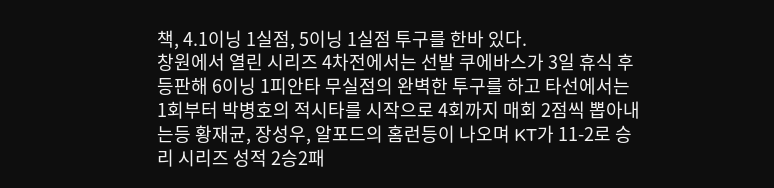책, 4.1이닝 1실점, 5이닝 1실점 투구를 한바 있다.
창원에서 열린 시리즈 4차전에서는 선발 쿠에바스가 3일 휴식 후 등판해 6이닝 1피안타 무실점의 완벽한 투구를 하고 타선에서는 1회부터 박병호의 적시타를 시작으로 4회까지 매회 2점씩 뽑아내는등 황재균, 장성우, 알포드의 홈런등이 나오며 KT가 11-2로 승리 시리즈 성적 2승2패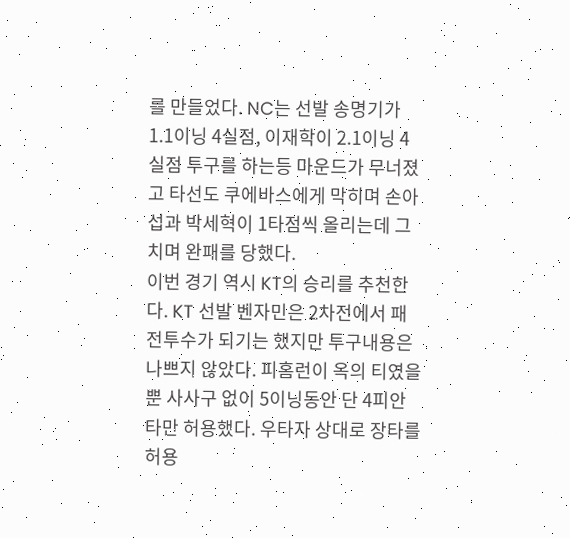를 만들었다. NC는 선발 송명기가 1.1이닝 4실점, 이재학이 2.1이닝 4실점 투구를 하는등 마운드가 무너졌고 타선도 쿠에바스에게 막히며 손아섭과 박세혁이 1타점씩 올리는데 그치며 완패를 당했다.
이번 경기 역시 KT의 승리를 추천한다. KT 선발 벤자민은 2차전에서 패전투수가 되기는 했지만 투구내용은 나쁘지 않았다. 피홈런이 옥의 티였을뿐 사사구 없이 5이닝동안 단 4피안타만 허용했다. 우타자 상대로 장타를 허용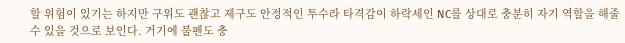할 위험이 있기는 하지만 구위도 괜찮고 제구도 안정적인 투수라 타격감이 하락세인 NC를 상대로 충분히 자기 역할을 해줄 수 있을 것으로 보인다. 거기에 불펜도 충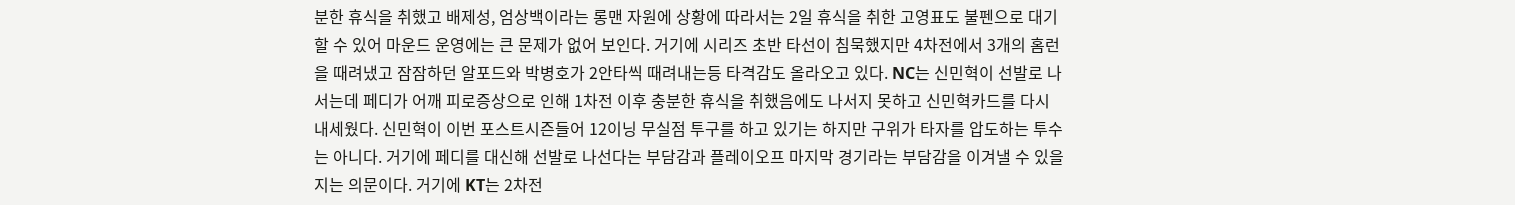분한 휴식을 취했고 배제성, 엄상백이라는 롱맨 자원에 상황에 따라서는 2일 휴식을 취한 고영표도 불펜으로 대기할 수 있어 마운드 운영에는 큰 문제가 없어 보인다. 거기에 시리즈 초반 타선이 침묵했지만 4차전에서 3개의 홈런을 때려냈고 잠잠하던 알포드와 박병호가 2안타씩 때려내는등 타격감도 올라오고 있다. NC는 신민혁이 선발로 나서는데 페디가 어깨 피로증상으로 인해 1차전 이후 충분한 휴식을 취했음에도 나서지 못하고 신민혁카드를 다시 내세웠다. 신민혁이 이번 포스트시즌들어 12이닝 무실점 투구를 하고 있기는 하지만 구위가 타자를 압도하는 투수는 아니다. 거기에 페디를 대신해 선발로 나선다는 부담감과 플레이오프 마지막 경기라는 부담감을 이겨낼 수 있을지는 의문이다. 거기에 KT는 2차전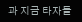과 지금 타자들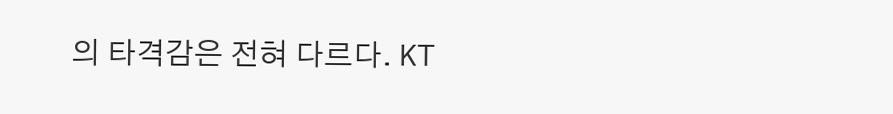의 타격감은 전혀 다르다. KT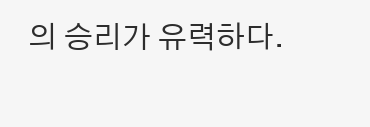의 승리가 유력하다.